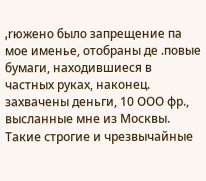,rюжено было запрещение па мое именье, отобраны де .повые бумаги, находившиеся в частных руках, наконец. захвачены деньги, 10 ООО фр., высланные мне из Москвы. Такие строгие и чрезвычайные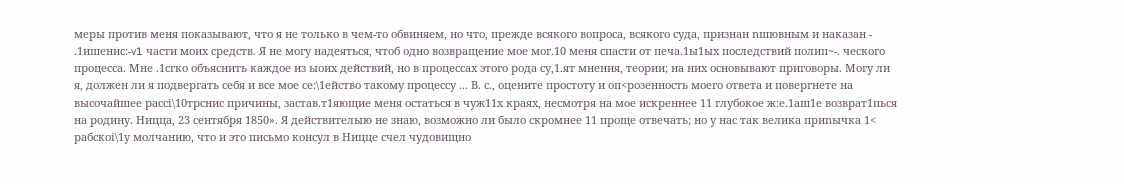меры против меня показывают, что я не только в чем-то обвиняем, но что, прежде всякого вопроса, всякого суда, признан nшювным и наказан - .1ишенис:-v1 части моих средств. Я не могу надеяться, чтоб одно возвращение мое мог.10 меня спасти от печа.1ы1ых последствий полип~-. ческого процесса. Мне .1сгко объяснить каждое из ыоих действий, но в процессах этого рода су,1.ят мнения, теории; на них основывают приговоры. Могу ли я, должен ли я подвергать себя и все мое се:\1ейство такому процессу ... В. с., оцените простоту и оп<розенность моего ответа и повергнете на высочайшее рассi\10трснис причины, застав.т1яющие меня остаться в чуж11х краях, несмотря на мое искреннее 11 глубокое ж:е.1аш1е возврат1пься на родину. Ницца, 23 сентября 1850». Я действителыю не знаю, возможно ли было скромнее 11 проще отвечать; но у нас так велика приnычка 1< рабскоi\1у молчанию, что и это письмо консул в Ницце счел чудовищно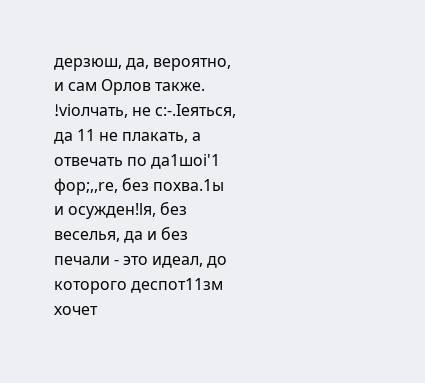дерзюш, да, вероятно, и сам Орлов также. !viолчать, не с:-.Iеяться, да 11 не плакать, а отвечать по да1шоi'1 фор;,,rе, без похва.1ы и осужден!lя, без веселья, да и без печали - это идеал, до которого деспот11зм хочет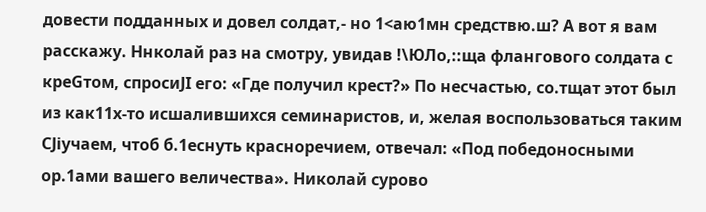довести подданных и довел солдат,- но 1<аю1мн средствю.ш? А вот я вам расскажу. Ннколай раз на смотру, увидав !\ЮЛо,::ща флангового солдата с креGтом, спросиJI его: «Где получил крест?» По несчастью, со.тщат этот был из как11х-то исшалившихся семинаристов, и, желая воспользоваться таким СJiучаем, чтоб б.1еснуть красноречием, отвечал: «Под победоносными ор.1ами вашего величества». Николай сурово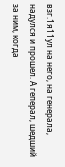взг.1я11ул на него, на генерала, надулся и прошел. А геперал, шедший за ним, когда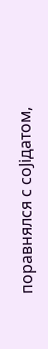поравнялся с соJiдатом,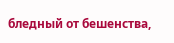бледный от бешенства,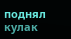поднял кулак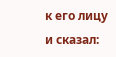к его лицу и сказал: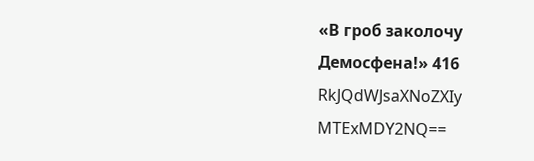«В гроб заколочу Демосфена!» 416
RkJQdWJsaXNoZXIy MTExMDY2NQ==